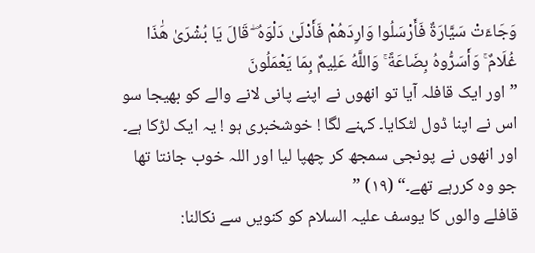وَجَاءَتْ سَيَّارَةٌ فَأَرْسَلُوا وَارِدَهُمْ فَأَدْلَىٰ دَلْوَهُ ۖ قَالَ يَا بُشْرَىٰ هَٰذَا غُلَامٌ ۚ وَأَسَرُّوهُ بِضَاعَةً ۚ وَاللَّهُ عَلِيمٌ بِمَا يَعْمَلُونَ
” اور ایک قافلہ آیا تو انھوں نے اپنے پانی لانے والے کو بھیجا سو اس نے اپنا ڈول لٹکایا۔ کہنے لگا ! خوشخبری ہو ! یہ ایک لڑکا ہے۔ اور انھوں نے پونجی سمجھ کر چھپا لیا اور اللہ خوب جانتا تھا جو وہ کررہے تھے۔“ (١٩) ”
قافلے والوں کا یوسف علیہ السلام کو کنویں سے نکالنا: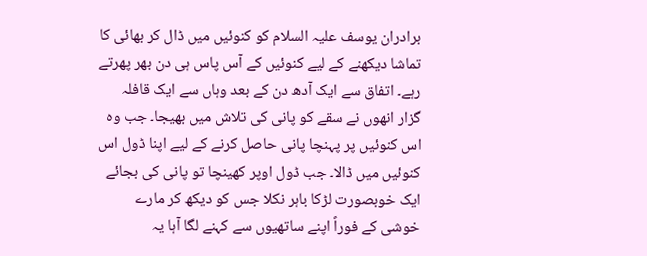برادران یوسف علیہ السلام کو کنوئیں میں ڈال کر بھائی کا تماشا دیکھنے کے لیے کنوئیں کے آس پاس ہی دن بھر پھرتے رہے۔ اتفاق سے ایک آدھ دن کے بعد وہاں سے ایک قافلہ گزار انھوں نے سقے کو پانی کی تلاش میں بھیجا۔ جب وہ اس کنوئیں پر پہنچا پانی حاصل کرنے کے لیے اپنا ڈول اس کنوئیں میں ڈالا۔ جب ڈول اوپر کھینچا تو پانی کی بجائے ایک خوبصورت لڑکا باہر نکلا جس کو دیکھ کر مارے خوشی کے فوراً اپنے ساتھیوں سے کہنے لگا آہا یہ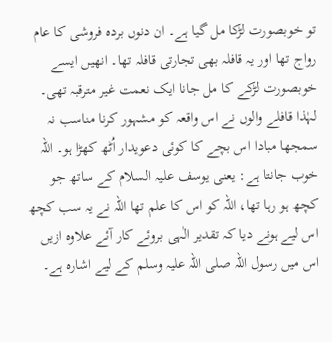تو خوبصورت لڑکا مل گیا ہے۔ ان دنوں بردہ فروشی کا عام رواج تھا اور یہ قافلہ بھی تجارتی قافلہ تھا۔ انھیں ایسے خوبصورت لڑکے کا مل جانا ایک نعمت غیر مترقبہ تھی۔ لہٰذا قافلے والوں نے اس واقعہ کو مشہور کرنا مناسب نہ سمجھا مبادا اس بچے کا کوئی دعویدار اُٹھ کھڑا ہو۔ اللہ خوب جانتا ہے: یعنی یوسف علیہ السلام کے ساتھ جو کچھ ہو رہا تھا، اللہ کو اس کا علم تھا اللہ نے یہ سب کچھ اس لیے ہونے دیا کہ تقدیر الٰہی بروئے کار آئے علاوہ ازیں اس میں رسول اللہ صلی اللہ علیہ وسلم کے لیے اشارہ ہے۔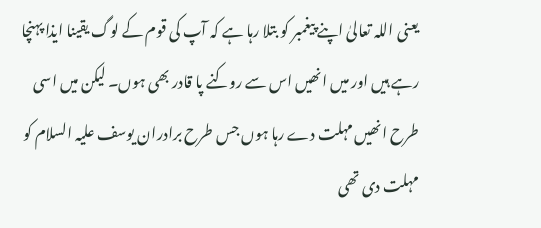یعنی اللہ تعالیٰ اپنے پیغمبر کو بتلا رہا ہے کہ آپ کی قوم کے لوگ یقینا ایذا پہنچا رہے ہیں اور میں انھیں اس سے روکنے پا قادر بھی ہوں۔ لیکن میں اسی طرح انھیں مہلت دے رہا ہوں جس طرح برادران یوسف علیہ السلام کو مہلت دی تھی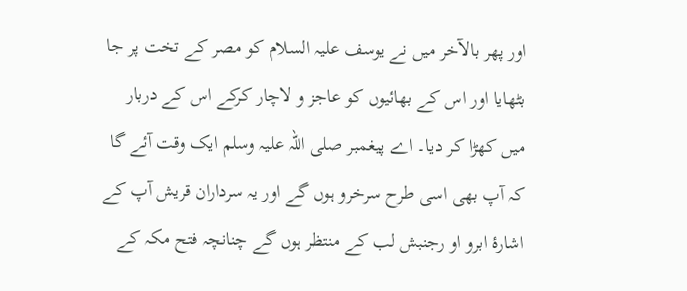اور پھر بالآخر میں نے یوسف علیہ السلام کو مصر کے تخت پر جا بٹھایا اور اس کے بھائیوں کو عاجز و لاچار کرکے اس کے دربار میں کھڑا کر دیا۔ اے پیغمبر صلی اللہ علیہ وسلم ایک وقت آئے گا کہ آپ بھی اسی طرح سرخرو ہوں گے اور یہ سرداران قریش آپ کے اشارۂ ابرو او رجنبش لب کے منتظر ہوں گے چنانچہ فتح مکہ کے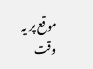موقع پر یہ وقت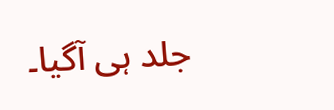جلد ہی آگیا۔